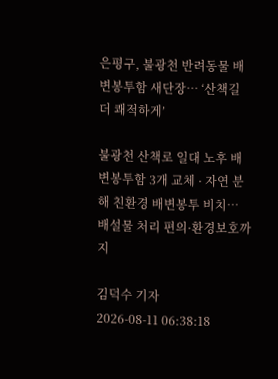은평구, 불광천 반려동물 배변봉투함 새단장… ‘산책길 더 쾌적하게’

불광천 산책로 일대 노후 배변봉투함 3개 교체 · 자연 분해 친환경 배변봉투 비치… 배설물 처리 편의·환경보호까지

김덕수 기자
2026-08-11 06:38:18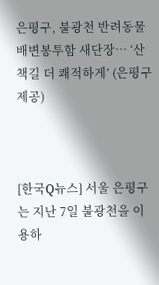은평구, 불광천 반려동물 배변봉투함 새단장… ‘산책길 더 쾌적하게’ (은평구 제공)



[한국Q뉴스] 서울 은평구는 지난 7일 불광천을 이용하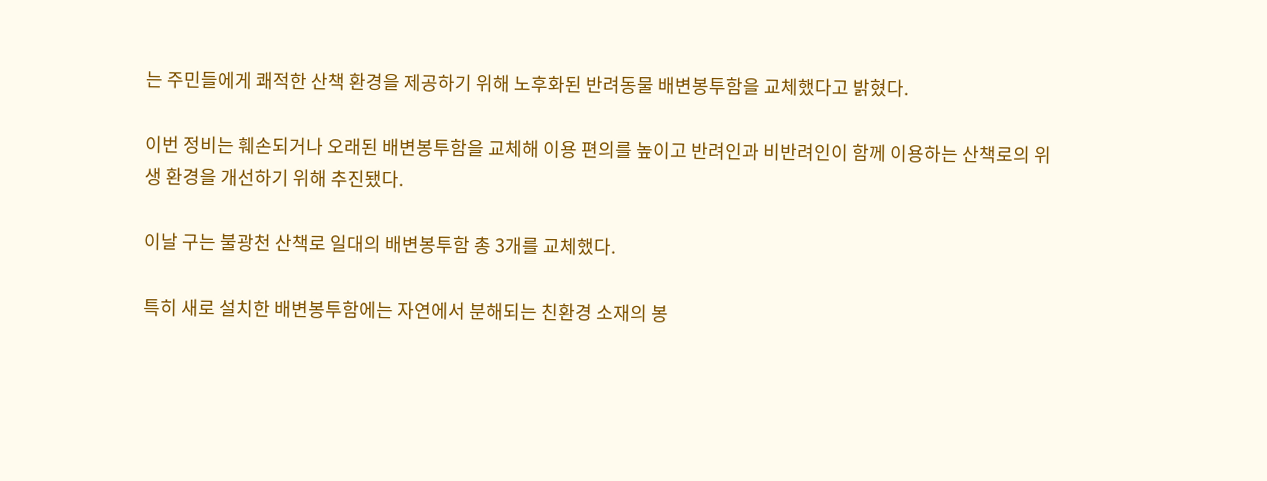는 주민들에게 쾌적한 산책 환경을 제공하기 위해 노후화된 반려동물 배변봉투함을 교체했다고 밝혔다.

이번 정비는 훼손되거나 오래된 배변봉투함을 교체해 이용 편의를 높이고 반려인과 비반려인이 함께 이용하는 산책로의 위생 환경을 개선하기 위해 추진됐다.

이날 구는 불광천 산책로 일대의 배변봉투함 총 3개를 교체했다.

특히 새로 설치한 배변봉투함에는 자연에서 분해되는 친환경 소재의 봉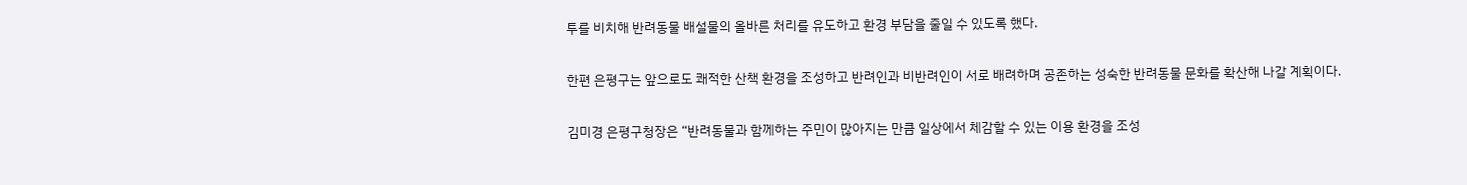투를 비치해 반려동물 배설물의 올바른 처리를 유도하고 환경 부담을 줄일 수 있도록 했다.

한편 은평구는 앞으로도 쾌적한 산책 환경을 조성하고 반려인과 비반려인이 서로 배려하며 공존하는 성숙한 반려동물 문화를 확산해 나갈 계획이다.

김미경 은평구청장은 “반려동물과 함께하는 주민이 많아지는 만큼 일상에서 체감할 수 있는 이용 환경을 조성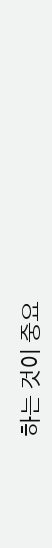하는 것이 중요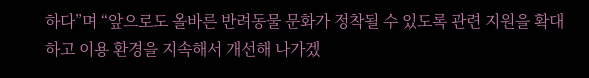하다”며 “앞으로도 올바른 반려동물 문화가 정착될 수 있도록 관련 지원을 확대하고 이용 환경을 지속해서 개선해 나가겠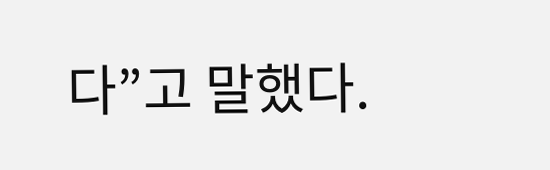다”고 말했다.